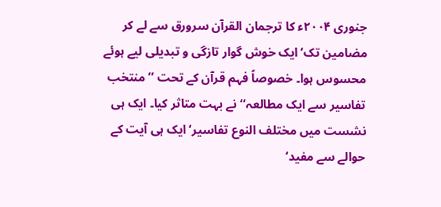جنوری ۲۰۰۴ء کا ترجمان القرآن سرورق سے لے کر مضامین تک‘ ایک خوش گوار تازگی و تبدیلی لیے ہوئے محسوس ہوا۔ خصوصاً فہم قرآن کے تحت ’’منتخب تفاسیر سے ایک مطالعہ‘‘ نے بہت متاثر کیا۔ ایک ہی نشست میں مختلف النوع تفاسیر‘ ایک ہی آیت کے حوالے سے مفید‘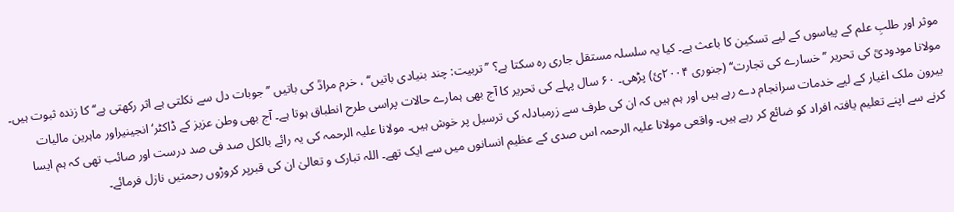موثر اور طلبِ علم کے پیاسوں کے لیے تسکین کا باعث ہے۔ کیا یہ سلسلہ مستقل جاری رہ سکتا ہے؟ ’’تربیت: چند بنیادی باتیں‘‘ ، خرم مرادؒ کی باتیں ’’جوبات دل سے نکلتی ہے اثر رکھتی ہے‘‘کا زندہ ثبوت ہیں۔
مولانا مودودیؒ کی تحریر ’’خسارے کی تجارت‘‘ (جنوری ۲۰۰۴ئ) پڑھی۔ ۶۰ سال پہلے کی تحریر کا آج بھی ہمارے حالات پراسی طرح انطباق ہوتا ہے۔ آج بھی وطن عزیز کے ڈاکٹر‘انجینیراور ماہرین مالیات بیرون ملک اغیار کے لیے خدمات سرانجام دے رہے ہیں اور ہم ہیں کہ ان کی طرف سے زرمبادلہ کی ترسیل پر خوش ہیں۔ مولانا علیہ الرحمہ کی یہ رائے بالکل صد فی صد درست اور صائب تھی کہ ہم ایسا کرنے سے اپنے تعلیم یافتہ افراد کو ضائع کر رہے ہیں۔ واقعی مولانا علیہ الرحمہ اس صدی کے عظیم انسانوں میں سے ایک تھے۔ اللہ تبارک و تعالیٰ ان کی قبرپر کروڑوں رحمتیں نازل فرمائے۔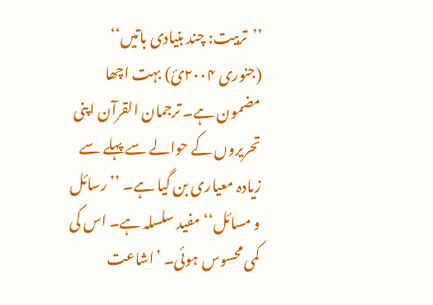’’تربیت: چند بنیادی باتیں‘‘ (جنوری ۲۰۰۴ئ) بہت اچھا مضمون ہے۔ ترجمان القرآن اپنی تحریروں کے حوالے سے پہلے سے زیادہ معیاری بن گیا ہے۔ ’’رسائل و مسائل‘‘ مفید سلسلہ ہے۔ اس کی کمی محسوس ہوئی۔ ’اشاعت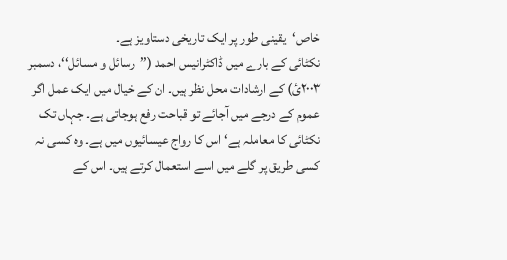خاص‘یقینی طور پر ایک تاریخی دستاویز ہے۔
نکٹائی کے بارے میں ڈاکٹرانیس احمد (’’رسائل و مسائل‘‘، دسمبر ۲۰۰۳ئ) کے ارشادات محل نظر ہیں۔ ان کے خیال میں ایک عمل اگر عموم کے درجے میں آجائے تو قباحت رفع ہوجاتی ہے۔ جہاں تک نکٹائی کا معاملہ ہے‘ اس کا رواج عیسائیوں میں ہے۔ وہ کسی نہ کسی طریق پر گلے میں اسے استعمال کرتے ہیں۔ اس کے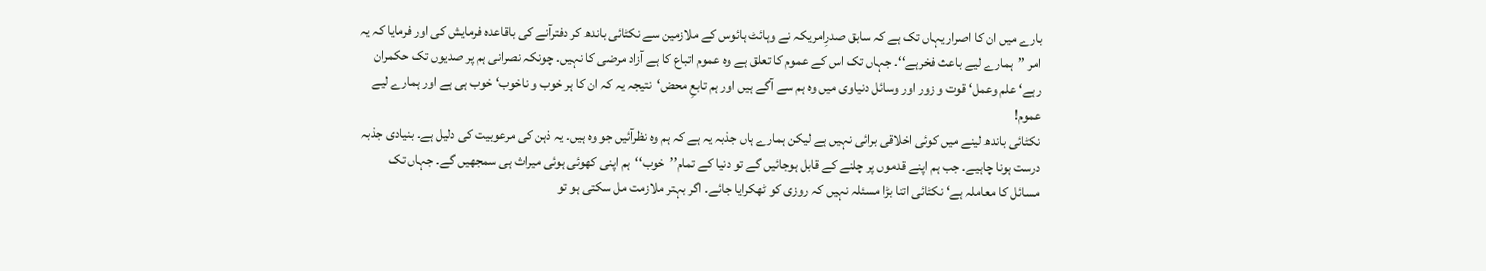بارے میں ان کا اصرار یہاں تک ہے کہ سابق صدرِامریکہ نے وہائٹ ہائوس کے ملازمین سے نکٹائی باندھ کر دفترآنے کی باقاعدہ فرمایش کی اور فرمایا کہ یہ امر ’’ہمارے لیے باعث فخرہے‘‘۔ جہاں تک اس کے عموم کا تعلق ہے وہ عموم اتباع کا ہے آزاد مرضی کا نہیں۔ چونکہ نصرانی ہم پر صدیوں تک حکمران رہے‘ علم وعمل‘ قوت و زور اور وسائل دنیاوی میں وہ ہم سے آگے ہیں اور ہم تابعِ محض‘نتیجہ یہ کہ ان کا ہر خوب و ناخوب‘ خوب ہی ہے اور ہمارے لیے عموم!
نکٹائی باندھ لینے میں کوئی اخلاقی برائی نہیں ہے لیکن ہمارے ہاں جذبہ یہ ہے کہ ہم وہ نظرآئیں جو وہ ہیں۔ یہ ذہن کی مرعوبیت کی دلیل ہے۔ بنیادی جذبہ درست ہونا چاہیے۔ جب ہم اپنے قدموں پر چلنے کے قابل ہوجائیں گے تو دنیا کے تمام’’خوب‘‘ہم اپنی کھوئی ہوئی میراث ہی سمجھیں گے۔ جہاں تک مسائل کا معاملہ ہے‘ نکٹائی اتنا بڑا مسئلہ نہیں کہ روزی کو ٹھکرایا جائے۔ اگر بہتر ملازمت مل سکتی ہو تو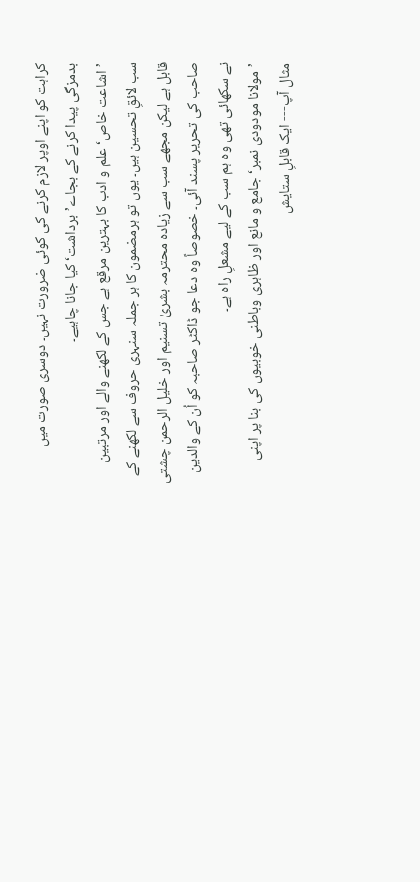کراہت کو اپنے اوپر لازم کرنے کی کوئی ضرورت نہیں۔ دوسری صورت میں بدمزگی پیدا کرنے کے بجاے’برداشت‘کیا جانا چاہیے۔
’اشاعت خاص‘ علم و ادب کا بہترین مرقع ہے جس کے لکھنے والے اور مرتبین سب لائقِ تحسین ہیں۔ یوں تو ہرمضمون کا ہر جملہ سنہری حروف سے لکھنے کے قابل ہے لیکن مجھے سب سے زیادہ محترمہ بشریٰ تسنیم اور خلیل الرحمن چشتی صاحب کی تحریر پسند آئی۔ خصوصاً وہ دعا جو ڈاکٹر صاحبہ کو اُن کے والدین نے سکھائی تھی وہ ہم سب کے لیے مشعلِ راہ ہے۔
’مولانا مودودی نمبر‘جامع و مانع اور ظاہری وباطنی خوبیوں کی بنا پر اپنی مثال آپ--- ایک قابلِ ستایش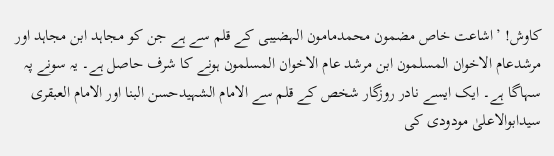کاوش! ’اشاعت خاص مضمون محمدمامون الہضیبی کے قلم سے ہے جن کو مجاہد ابن مجاہد اور مرشدعام الاخوان المسلمون ابن مرشد عام الاخوان المسلمون ہونے کا شرف حاصل ہے۔ یہ سونے پہ سہاگا ہے۔ ایک ایسے نادر روزگار شخص کے قلم سے الامام الشہیدحسن البنا اور الامام العبقری سیدابوالاعلیٰ مودودی کی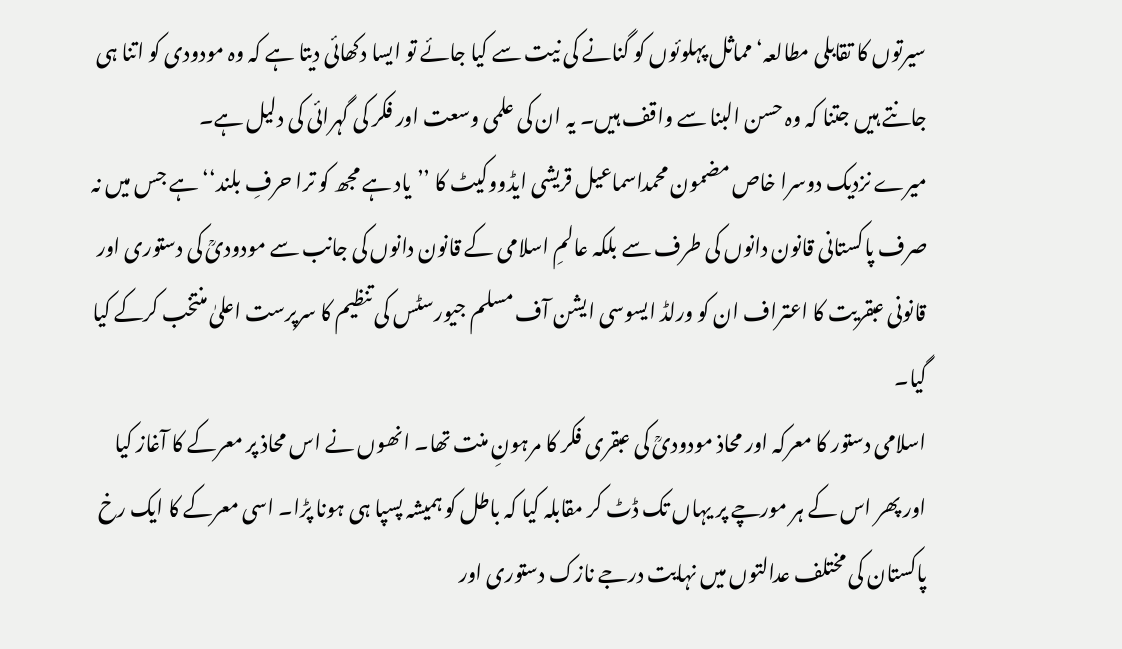سیرتوں کا تقابلی مطالعہ‘ مماثل پہلوئوں کو گنانے کی نیت سے کیا جائے تو ایسا دکھائی دیتا ہے کہ وہ مودودی کو اتنا ہی جانتے ہیں جتنا کہ وہ حسن البنا سے واقف ہیں۔ یہ ان کی علمی وسعت اور فکر کی گہرائی کی دلیل ہے۔
میرے نزدیک دوسرا خاص مضمون محمداسماعیل قریشی ایڈووکیٹ کا ’’یاد ہے مجھ کو ترا حرفِ بلند‘‘ ہے جس میں نہ صرف پاکستانی قانون دانوں کی طرف سے بلکہ عالمِ اسلامی کے قانون دانوں کی جانب سے مودودیؒ کی دستوری اور قانونی عبقریت کا اعتراف ان کو ورلڈ ایسوسی ایشن آف مسلم جیورسٹس کی تنظیم کا سرپرست اعلیٰ منتخب کرکے کیا گیا۔
اسلامی دستور کا معرکہ اور محاذ مودودیؒ کی عبقری فکر کا مرہونِ منت تھا۔ انھوں نے اس محاذ پر معرکے کا آغاز کیا اور پھر اس کے ہر مورچے پر یہاں تک ڈٹ کر مقابلہ کیا کہ باطل کو ہمیشہ پسپا ہی ہونا پڑا۔ اسی معرکے کا ایک رخ پاکستان کی مختلف عدالتوں میں نہایت درجے نازک دستوری اور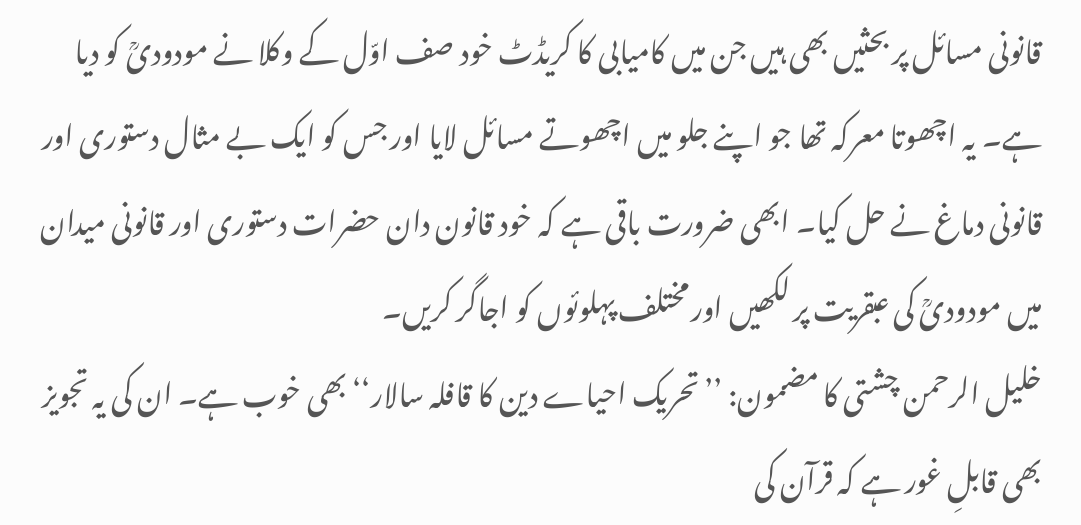قانونی مسائل پر بحثیں بھی ہیں جن میں کامیابی کا کریڈٹ خود صف اوّل کے وکلا نے مودودیؒ کو دیا ہے۔ یہ اچھوتا معرکہ تھا جو اپنے جلو میں اچھوتے مسائل لایا اور جس کو ایک بے مثال دستوری اور قانونی دماغ نے حل کیا۔ ابھی ضرورت باقی ہے کہ خود قانون دان حضرات دستوری اور قانونی میدان میں مودودیؒ کی عبقریت پر لکھیں اور مختلف پہلوئوں کو اجاگر کریں۔
خلیل الرحمن چشتی کا مضمون: ’’تحریک احیاے دین کا قافلہ سالار‘‘ بھی خوب ہے۔ ان کی یہ تجویز بھی قابلِ غور ہے کہ قرآن کی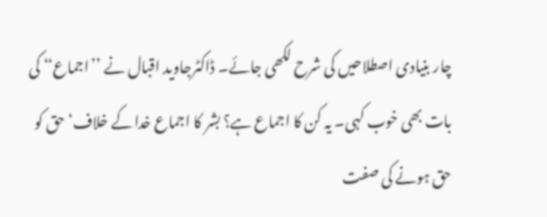چار بنیادی اصطلاحیں کی شرح لکھی جائے۔ ڈاکٹرجاوید اقبال نے ’’اجماع‘‘ کی بات بھی خوب کہی۔ یہ کن کا اجماع ہے؟ بشر کا اجماع خدا کے خلاف‘ حق کو حق ہونے کی صفت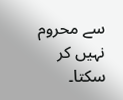سے محروم نہیں کر سکتا۔